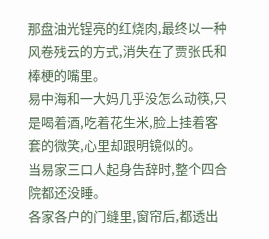那盘油光锃亮的红烧肉,最终以一种风卷残云的方式,消失在了贾张氏和棒梗的嘴里。
易中海和一大妈几乎没怎么动筷,只是喝着酒,吃着花生米,脸上挂着客套的微笑,心里却跟明镜似的。
当易家三口人起身告辞时,整个四合院都还没睡。
各家各户的门缝里,窗帘后,都透出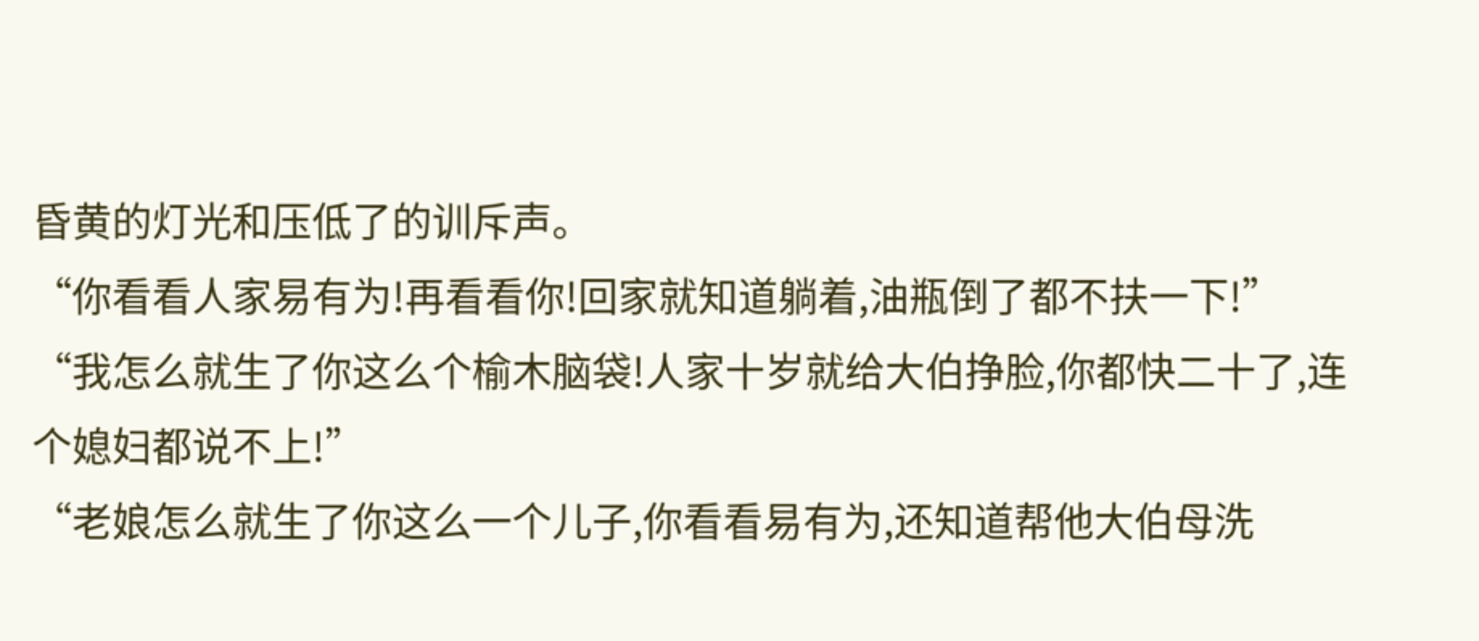昏黄的灯光和压低了的训斥声。
“你看看人家易有为!再看看你!回家就知道躺着,油瓶倒了都不扶一下!”
“我怎么就生了你这么个榆木脑袋!人家十岁就给大伯挣脸,你都快二十了,连个媳妇都说不上!”
“老娘怎么就生了你这么一个儿子,你看看易有为,还知道帮他大伯母洗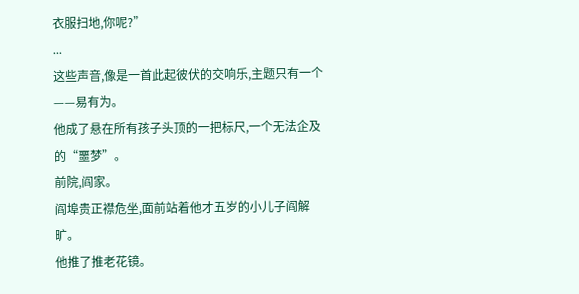衣服扫地,你呢?”
...
这些声音,像是一首此起彼伏的交响乐,主题只有一个——易有为。
他成了悬在所有孩子头顶的一把标尺,一个无法企及的“噩梦”。
前院,阎家。
阎埠贵正襟危坐,面前站着他才五岁的小儿子阎解旷。
他推了推老花镜。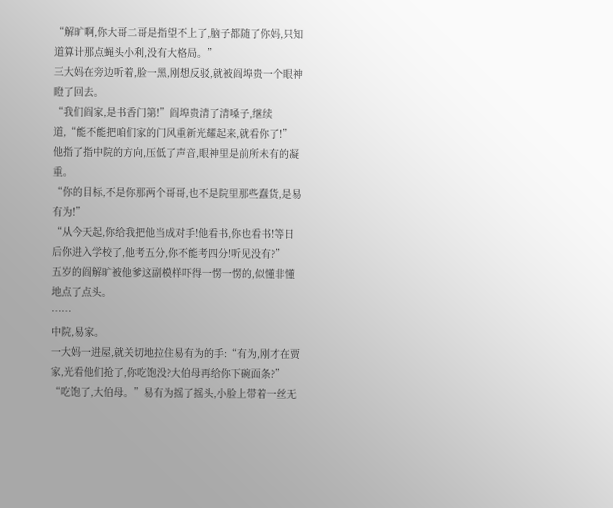“解旷啊,你大哥二哥是指望不上了,脑子都随了你妈,只知道算计那点蝇头小利,没有大格局。”
三大妈在旁边听着,脸一黑,刚想反驳,就被阎埠贵一个眼神瞪了回去。
“我们阎家,是书香门第!”阎埠贵清了清嗓子,继续道,“能不能把咱们家的门风重新光耀起来,就看你了!”
他指了指中院的方向,压低了声音,眼神里是前所未有的凝重。
“你的目标,不是你那两个哥哥,也不是院里那些蠢货,是易有为!”
“从今天起,你给我把他当成对手!他看书,你也看书!等日后你进入学校了,他考五分,你不能考四分!听见没有?”
五岁的阎解旷被他爹这副模样吓得一愣一愣的,似懂非懂地点了点头。
……
中院,易家。
一大妈一进屋,就关切地拉住易有为的手:“有为,刚才在贾家,光看他们抢了,你吃饱没?大伯母再给你下碗面条?”
“吃饱了,大伯母。”易有为摇了摇头,小脸上带着一丝无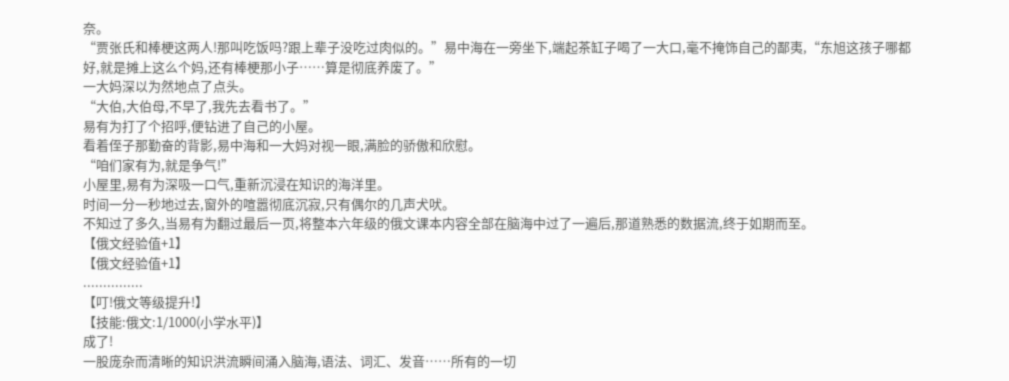奈。
“贾张氏和棒梗这两人!那叫吃饭吗?跟上辈子没吃过肉似的。”易中海在一旁坐下,端起茶缸子喝了一大口,毫不掩饰自己的鄙夷,“东旭这孩子哪都好,就是摊上这么个妈,还有棒梗那小子……算是彻底养废了。”
一大妈深以为然地点了点头。
“大伯,大伯母,不早了,我先去看书了。”
易有为打了个招呼,便钻进了自己的小屋。
看着侄子那勤奋的背影,易中海和一大妈对视一眼,满脸的骄傲和欣慰。
“咱们家有为,就是争气!”
小屋里,易有为深吸一口气,重新沉浸在知识的海洋里。
时间一分一秒地过去,窗外的喧嚣彻底沉寂,只有偶尔的几声犬吠。
不知过了多久,当易有为翻过最后一页,将整本六年级的俄文课本内容全部在脑海中过了一遍后,那道熟悉的数据流,终于如期而至。
【俄文经验值+1】
【俄文经验值+1】
...............
【叮!俄文等级提升!】
【技能:俄文:1/1000(小学水平)】
成了!
一股庞杂而清晰的知识洪流瞬间涌入脑海,语法、词汇、发音……所有的一切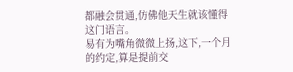都融会贯通,仿佛他天生就该懂得这门语言。
易有为嘴角微微上扬,这下,一个月的约定,算是提前交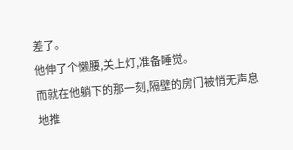差了。
他伸了个懒腰,关上灯,准备睡觉。
而就在他躺下的那一刻,隔壁的房门被悄无声息地推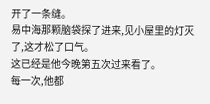开了一条缝。
易中海那颗脑袋探了进来,见小屋里的灯灭了,这才松了口气。
这已经是他今晚第五次过来看了。
每一次,他都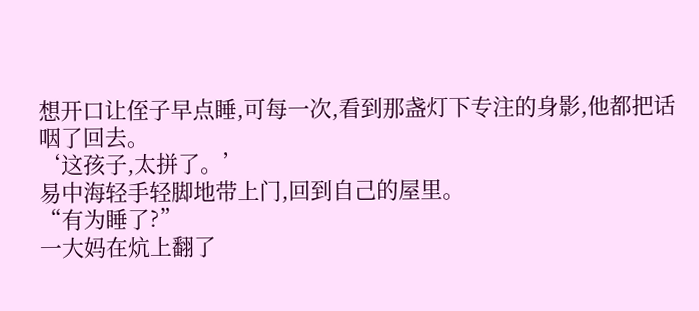想开口让侄子早点睡,可每一次,看到那盏灯下专注的身影,他都把话咽了回去。
‘这孩子,太拼了。’
易中海轻手轻脚地带上门,回到自己的屋里。
“有为睡了?”
一大妈在炕上翻了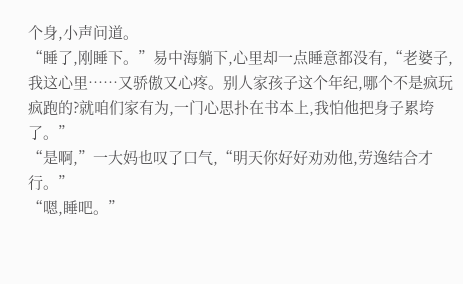个身,小声问道。
“睡了,刚睡下。”易中海躺下,心里却一点睡意都没有,“老婆子,我这心里……又骄傲又心疼。别人家孩子这个年纪,哪个不是疯玩疯跑的?就咱们家有为,一门心思扑在书本上,我怕他把身子累垮了。”
“是啊,”一大妈也叹了口气,“明天你好好劝劝他,劳逸结合才行。”
“嗯,睡吧。”